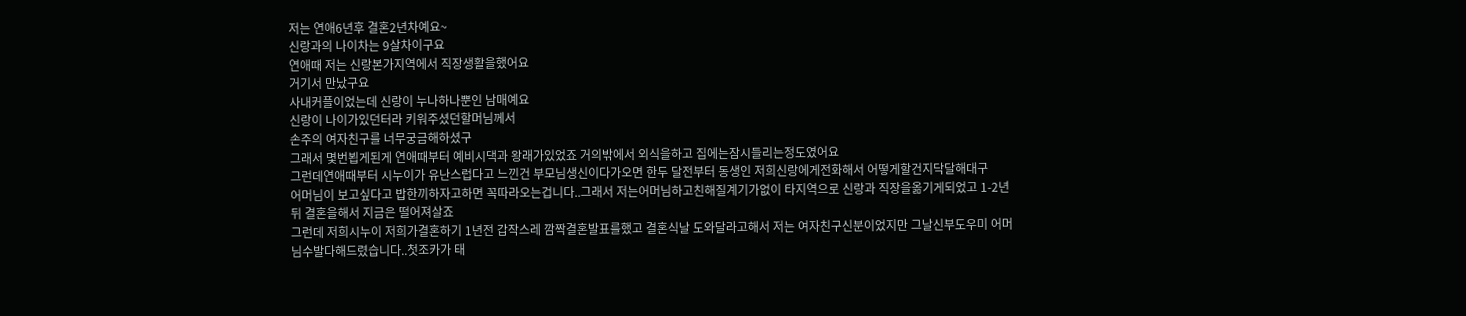저는 연애6년후 결혼2년차예요~
신랑과의 나이차는 9살차이구요
연애때 저는 신랑본가지역에서 직장생활을했어요
거기서 만났구요
사내커플이었는데 신랑이 누나하나뿐인 남매예요
신랑이 나이가있던터라 키워주셨던할머님께서
손주의 여자친구를 너무궁금해하셨구
그래서 몇번뵙게된게 연애때부터 예비시댁과 왕래가있었죠 거의밖에서 외식을하고 집에는잠시들리는정도였어요
그런데연애때부터 시누이가 유난스럽다고 느낀건 부모님생신이다가오면 한두 달전부터 동생인 저희신랑에게전화해서 어떻게할건지닥달해대구
어머님이 보고싶다고 밥한끼하자고하면 꼭따라오는겁니다..그래서 저는어머님하고친해질계기가없이 타지역으로 신랑과 직장을옮기게되었고 1-2년뒤 결혼을해서 지금은 떨어져살죠
그런데 저희시누이 저희가결혼하기 1년전 갑작스레 깜짝결혼발표를했고 결혼식날 도와달라고해서 저는 여자친구신분이었지만 그날신부도우미 어머님수발다해드렸습니다..첫조카가 태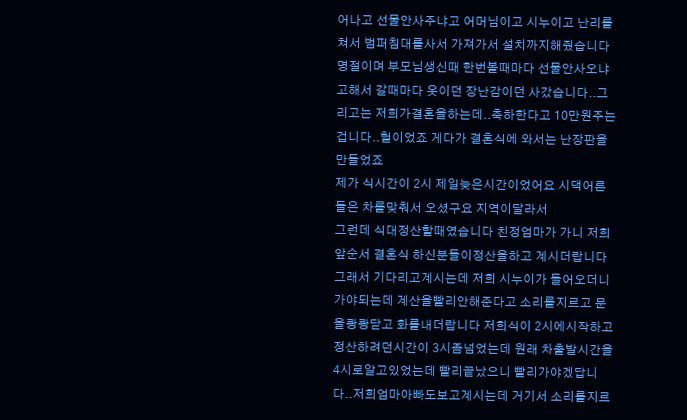어나고 선물안사주냐고 어머님이고 시누이고 난리를쳐서 범퍼침대를사서 가져가서 설치까지해줬습니다 명절이며 부모님생신때 한번볼때마다 선물안사오냐고해서 갈때마다 옷이던 장난감이던 사갔습니다..그리고는 저희가결혼을하는데..축하한다고 10만원주는겁니다..헐이었죠 게다가 결혼식에 와서는 난장판을만들었죠
제가 식시간이 2시 제일늦은시간이었어요 시댁어른들은 차를맞춰서 오셨구요 지역이달라서
그런데 식대정산할때였습니다 친정엄마가 가니 저희앞순서 결혼식 하신분들이정산을하고 계시더랍니다 그래서 기다리고계시는데 저희 시누이가 들어오더니 가야되는데 계산을빨리안해준다고 소리를지르고 문을쾅쾅닫고 화를내더랍니다 저희식이 2시에시작하고 정산하려던시간이 3시좀넘었는데 원래 차출발시간을4시로알고있었는데 빨리끝났으니 빨리가야겠답니다..저희엄마아빠도보고계시는데 거기서 소리를지르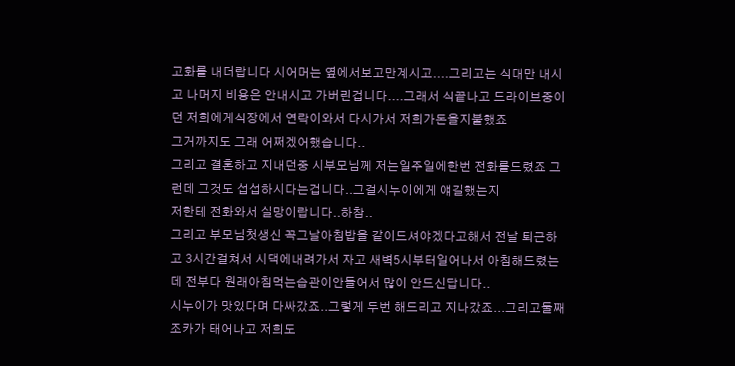고화를 내더랍니다 시어머는 옆에서보고만계시고....그리고는 식대만 내시고 나머지 비용은 안내시고 가버린겁니다....그래서 식끝나고 드라이브중이던 저희에게식장에서 연락이와서 다시가서 저희가돈을지불했죠
그거까지도 그래 어쩌겠어했습니다..
그리고 결혼하고 지내던중 시부모님께 저는일주일에한번 전화를드렸죠 그런데 그것도 섭섭하시다는겁니다..그걸시누이에게 얘길했는지
저한테 전화와서 실망이랍니다..하참..
그리고 부모님첫생신 꼭그날아침밥을 같이드셔야겠다고해서 전날 퇴근하고 3시간걸쳐서 시댁에내려가서 자고 새벽5시부터일어나서 아침해드렸는데 전부다 원래아침먹는습관이안들어서 많이 안드신답니다..
시누이가 맛있다며 다싸갔죠..그렇게 두번 해드리고 지나갔죠...그리고둘째조카가 태어나고 저희도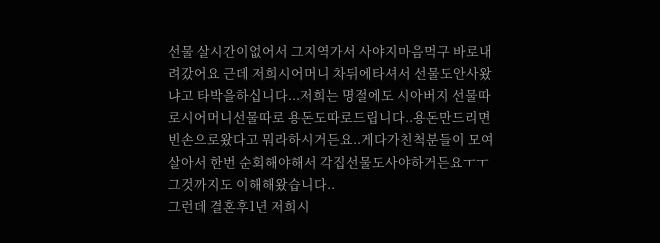선물 살시간이없어서 그지역가서 사야지마음먹구 바로내려갔어요 근데 저희시어머니 차뒤에타셔서 선물도안사왔냐고 타박을하십니다...저희는 명절에도 시아버지 선물따로시어머니선물따로 용돈도따로드립니다..용돈만드리면 빈손으로왔다고 뭐라하시거든요..게다가친척분들이 모여살아서 한번 순회해야해서 각집선물도사야하거든요ㅜㅜ
그것까지도 이해해왔습니다..
그런데 결혼후1년 저희시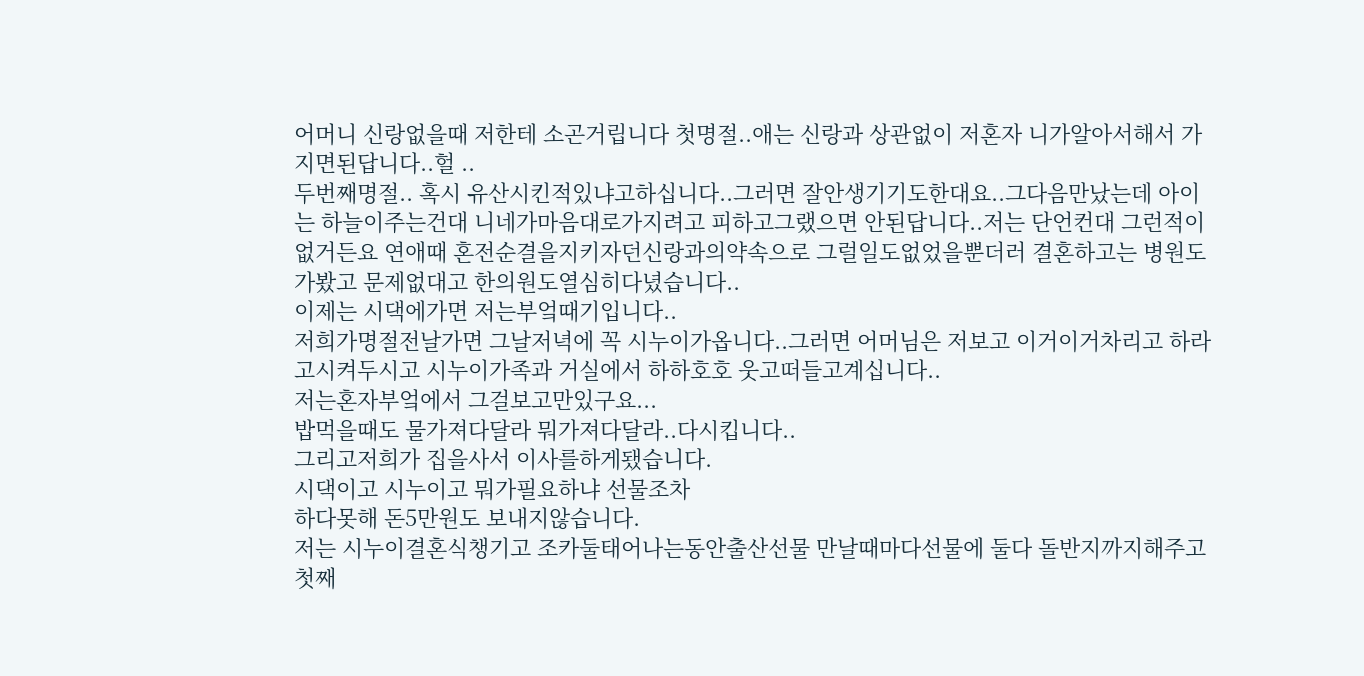어머니 신랑없을때 저한테 소곤거립니다 첫명절..애는 신랑과 상관없이 저혼자 니가알아서해서 가지면된답니다..헐 ..
두번째명절.. 혹시 유산시킨적있냐고하십니다..그러면 잘안생기기도한대요..그다음만났는데 아이는 하늘이주는건대 니네가마음대로가지려고 피하고그랬으면 안된답니다..저는 단언컨대 그런적이없거든요 연애때 혼전순결을지키자던신랑과의약속으로 그럴일도없었을뿐더러 결혼하고는 병원도가봤고 문제없대고 한의원도열심히다녔습니다..
이제는 시댁에가면 저는부엌때기입니다..
저희가명절전날가면 그날저녁에 꼭 시누이가옵니다..그러면 어머님은 저보고 이거이거차리고 하라고시켜두시고 시누이가족과 거실에서 하하호호 웃고떠들고계십니다..
저는혼자부엌에서 그걸보고만있구요...
밥먹을때도 물가져다달라 뭐가져다달라..다시킵니다..
그리고저희가 집을사서 이사를하게됐습니다.
시댁이고 시누이고 뭐가필요하냐 선물조차
하다못해 돈5만원도 보내지않습니다.
저는 시누이결혼식챙기고 조카둘태어나는동안출산선물 만날때마다선물에 둘다 돌반지까지해주고 첫째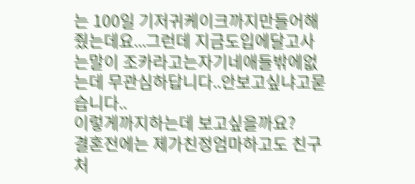는 100일 기저귀케이크까지만들어해줬는데요...그런데 지금도입에달고사는말이 조카라고는자기네애들밖에없는데 무관심하답니다..안보고싶냐고묻습니다..
이렇게까지하는데 보고싶을까요?
결혼전에는 제가친정엄마하고도 친구처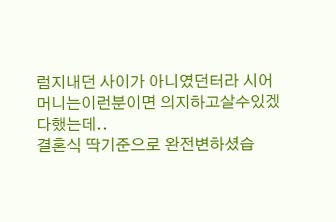럼지내던 사이가 아니였던터라 시어머니는이런분이면 의지하고살수있겠다했는데..
결혼식 딱기준으로 완전변하셨습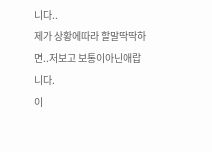니다..
제가 상황에따라 할말딱딱하면..저보고 보통이아닌애랍니다.
이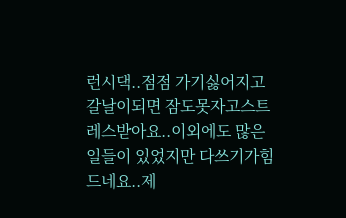런시댁..점점 가기싫어지고 갈날이되면 잠도못자고스트레스받아요..이외에도 많은일들이 있었지만 다쓰기가힘드네요..제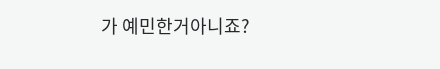가 예민한거아니죠?